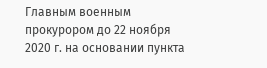Главным военным прокурором до 22 ноября 2020 г. на основании пункта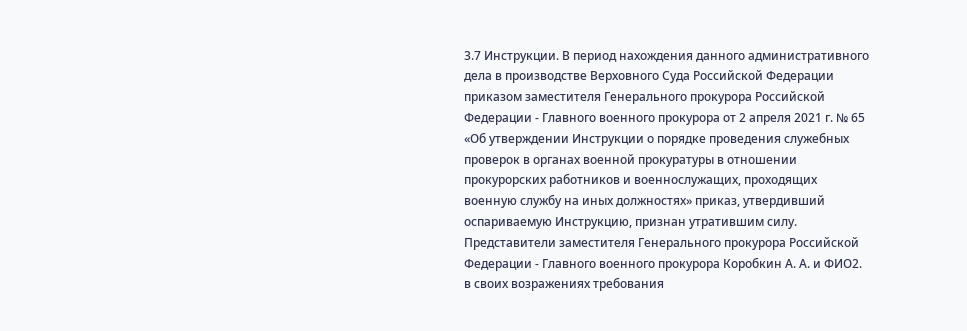3.7 Инструкции. В период нахождения данного административного дела в производстве Верховного Суда Российской Федерации приказом заместителя Генерального прокурора Российской Федерации - Главного военного прокурора от 2 апреля 2021 г. № 65 «Об утверждении Инструкции о порядке проведения служебных проверок в органах военной прокуратуры в отношении прокурорских работников и военнослужащих, проходящих военную службу на иных должностях» приказ, утвердивший оспариваемую Инструкцию, признан утратившим силу. Представители заместителя Генерального прокурора Российской Федерации - Главного военного прокурора Коробкин А. А. и ФИО2. в своих возражениях требования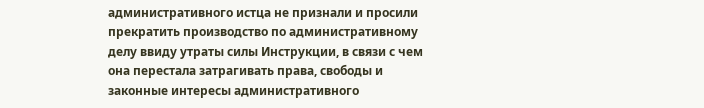административного истца не признали и просили прекратить производство по административному делу ввиду утраты силы Инструкции, в связи с чем она перестала затрагивать права, свободы и законные интересы административного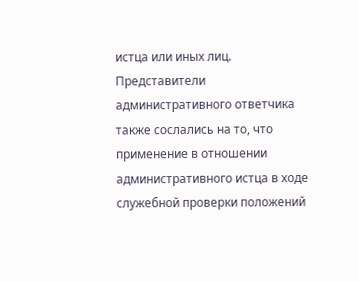истца или иных лиц. Представители административного ответчика также сослались на то, что применение в отношении административного истца в ходе служебной проверки положений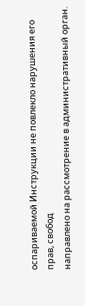оспариваемой Инструкции не повлекло нарушения его прав, свобод
направлено на рассмотрение в административный орган.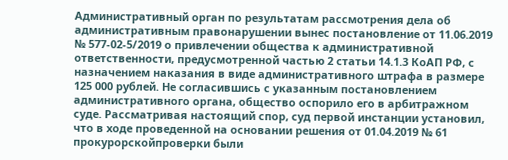Административный орган по результатам рассмотрения дела об административным правонарушении вынес постановление от 11.06.2019 № 577-02-5/2019 о привлечении общества к административной ответственности, предусмотренной частью 2 статьи 14.1.3 КоАП РФ, с назначением наказания в виде административного штрафа в размере 125 000 рублей. Не согласившись с указанным постановлением административного органа, общество оспорило его в арбитражном суде. Рассматривая настоящий спор, суд первой инстанции установил, что в ходе проведенной на основании решения от 01.04.2019 № 61 прокурорскойпроверки были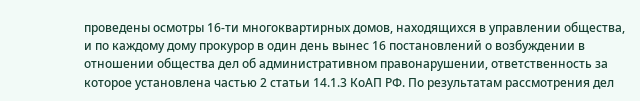проведены осмотры 16-ти многоквартирных домов, находящихся в управлении общества, и по каждому дому прокурор в один день вынес 16 постановлений о возбуждении в отношении общества дел об административном правонарушении, ответственность за которое установлена частью 2 статьи 14.1.3 КоАП РФ. По результатам рассмотрения дел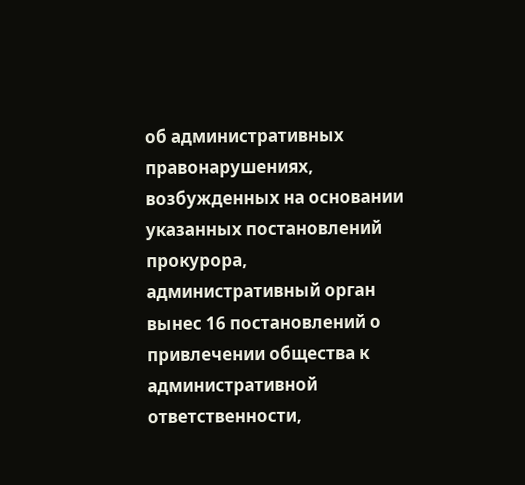об административных правонарушениях, возбужденных на основании указанных постановлений прокурора, административный орган вынес 16 постановлений о привлечении общества к административной ответственности,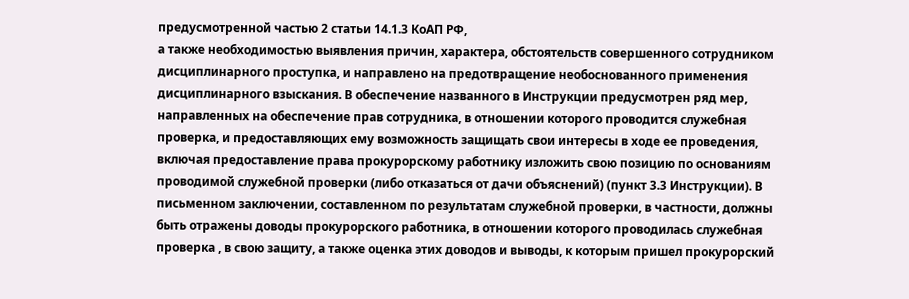предусмотренной частью 2 статьи 14.1.3 КоАП РФ,
а также необходимостью выявления причин, характера, обстоятельств совершенного сотрудником дисциплинарного проступка, и направлено на предотвращение необоснованного применения дисциплинарного взыскания. В обеспечение названного в Инструкции предусмотрен ряд мер, направленных на обеспечение прав сотрудника, в отношении которого проводится служебная проверка, и предоставляющих ему возможность защищать свои интересы в ходе ее проведения, включая предоставление права прокурорскому работнику изложить свою позицию по основаниям проводимой служебной проверки (либо отказаться от дачи объяснений) (пункт 3.3 Инструкции). В письменном заключении, составленном по результатам служебной проверки, в частности, должны быть отражены доводы прокурорского работника, в отношении которого проводилась служебная проверка , в свою защиту, а также оценка этих доводов и выводы, к которым пришел прокурорский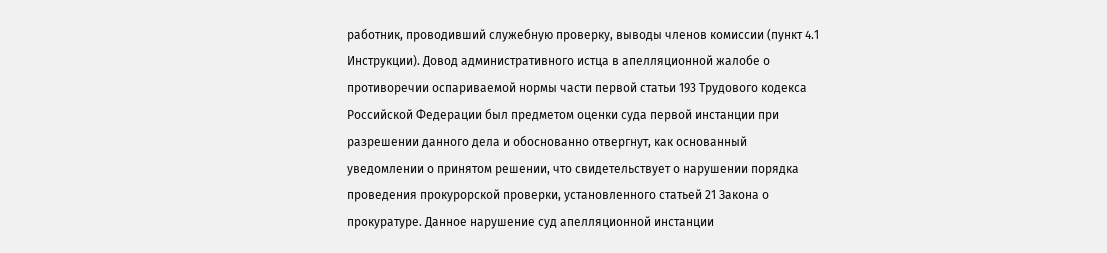работник, проводивший служебную проверку, выводы членов комиссии (пункт 4.1 Инструкции). Довод административного истца в апелляционной жалобе о противоречии оспариваемой нормы части первой статьи 193 Трудового кодекса Российской Федерации был предметом оценки суда первой инстанции при разрешении данного дела и обоснованно отвергнут, как основанный
уведомлении о принятом решении, что свидетельствует о нарушении порядка проведения прокурорской проверки, установленного статьей 21 Закона о прокуратуре. Данное нарушение суд апелляционной инстанции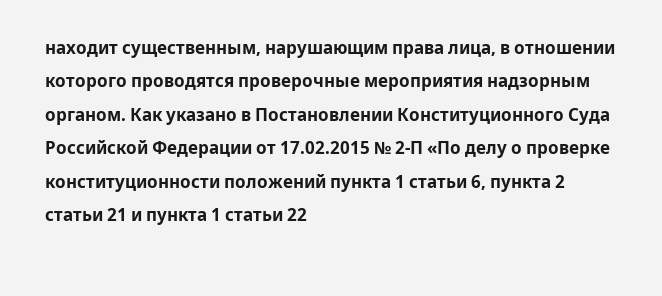находит существенным, нарушающим права лица, в отношении которого проводятся проверочные мероприятия надзорным органом. Как указано в Постановлении Конституционного Суда Российской Федерации от 17.02.2015 № 2-П «По делу о проверке конституционности положений пункта 1 статьи 6, пункта 2 статьи 21 и пункта 1 статьи 22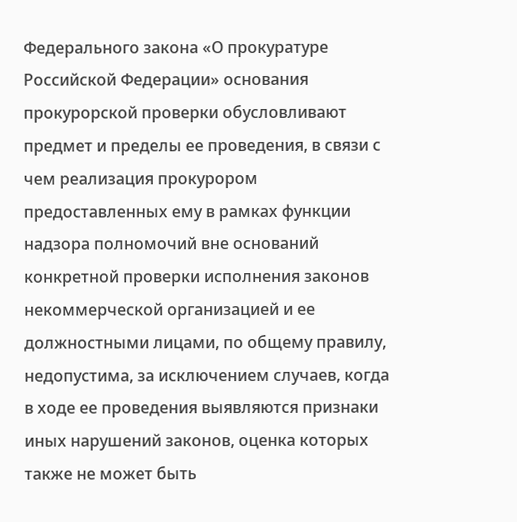Федерального закона «О прокуратуре Российской Федерации» основания прокурорской проверки обусловливают предмет и пределы ее проведения, в связи с чем реализация прокурором предоставленных ему в рамках функции надзора полномочий вне оснований конкретной проверки исполнения законов некоммерческой организацией и ее должностными лицами, по общему правилу, недопустима, за исключением случаев, когда в ходе ее проведения выявляются признаки иных нарушений законов, оценка которых также не может быть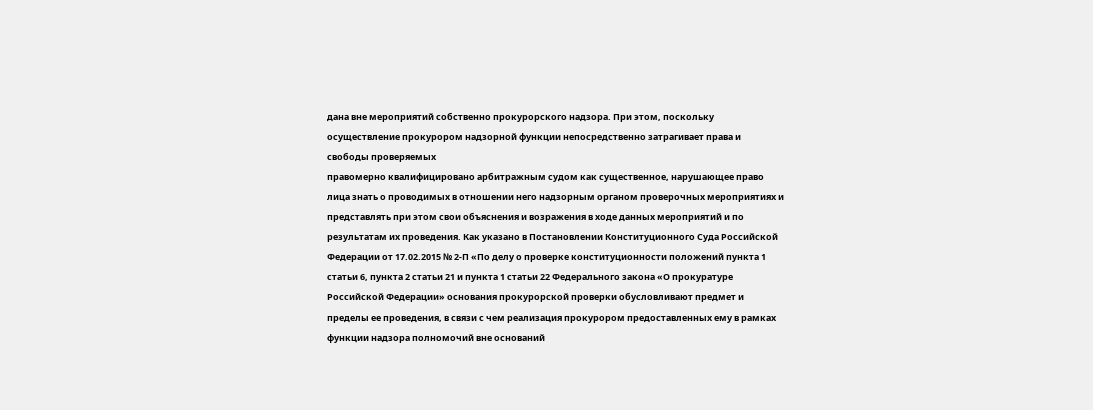дана вне мероприятий собственно прокурорского надзора. При этом, поскольку осуществление прокурором надзорной функции непосредственно затрагивает права и свободы проверяемых
правомерно квалифицировано арбитражным судом как существенное, нарушающее право лица знать о проводимых в отношении него надзорным органом проверочных мероприятиях и представлять при этом свои объяснения и возражения в ходе данных мероприятий и по результатам их проведения. Как указано в Постановлении Конституционного Суда Российской Федерации от 17.02.2015 № 2-П «По делу о проверке конституционности положений пункта 1 статьи 6, пункта 2 статьи 21 и пункта 1 статьи 22 Федерального закона «О прокуратуре Российской Федерации» основания прокурорской проверки обусловливают предмет и пределы ее проведения, в связи с чем реализация прокурором предоставленных ему в рамках функции надзора полномочий вне оснований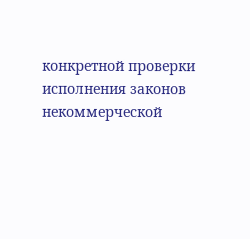конкретной проверки исполнения законов некоммерческой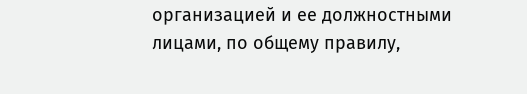организацией и ее должностными лицами, по общему правилу,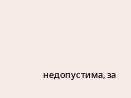недопустима, за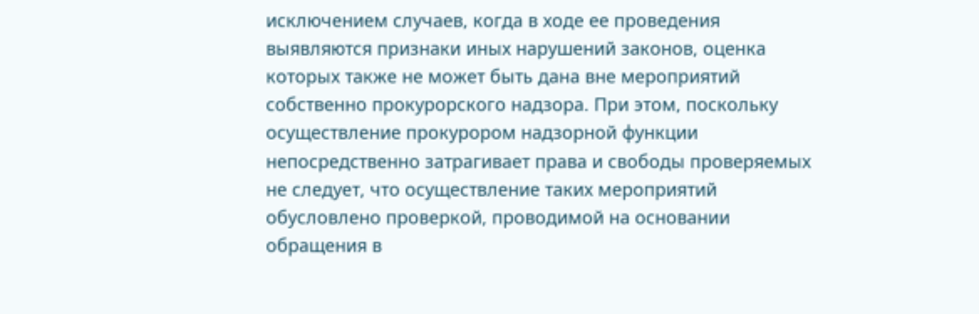исключением случаев, когда в ходе ее проведения выявляются признаки иных нарушений законов, оценка которых также не может быть дана вне мероприятий собственно прокурорского надзора. При этом, поскольку осуществление прокурором надзорной функции непосредственно затрагивает права и свободы проверяемых
не следует, что осуществление таких мероприятий обусловлено проверкой, проводимой на основании обращения в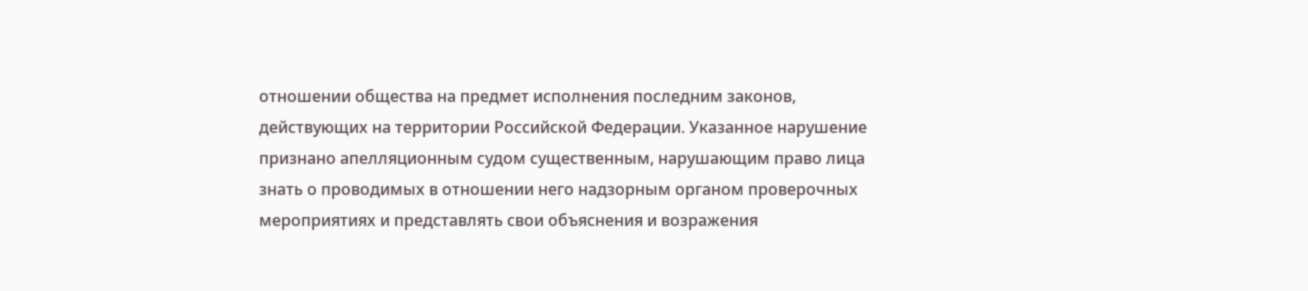отношении общества на предмет исполнения последним законов, действующих на территории Российской Федерации. Указанное нарушение признано апелляционным судом существенным, нарушающим право лица знать о проводимых в отношении него надзорным органом проверочных мероприятиях и представлять свои объяснения и возражения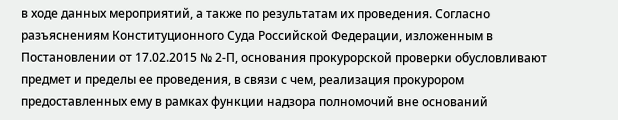в ходе данных мероприятий, а также по результатам их проведения. Согласно разъяснениям Конституционного Суда Российской Федерации, изложенным в Постановлении от 17.02.2015 № 2-П, основания прокурорской проверки обусловливают предмет и пределы ее проведения, в связи с чем, реализация прокурором предоставленных ему в рамках функции надзора полномочий вне оснований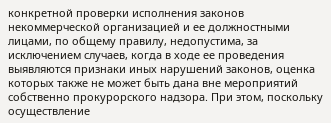конкретной проверки исполнения законов некоммерческой организацией и ее должностными лицами, по общему правилу, недопустима, за исключением случаев, когда в ходе ее проведения выявляются признаки иных нарушений законов, оценка которых также не может быть дана вне мероприятий собственно прокурорского надзора. При этом, поскольку осуществление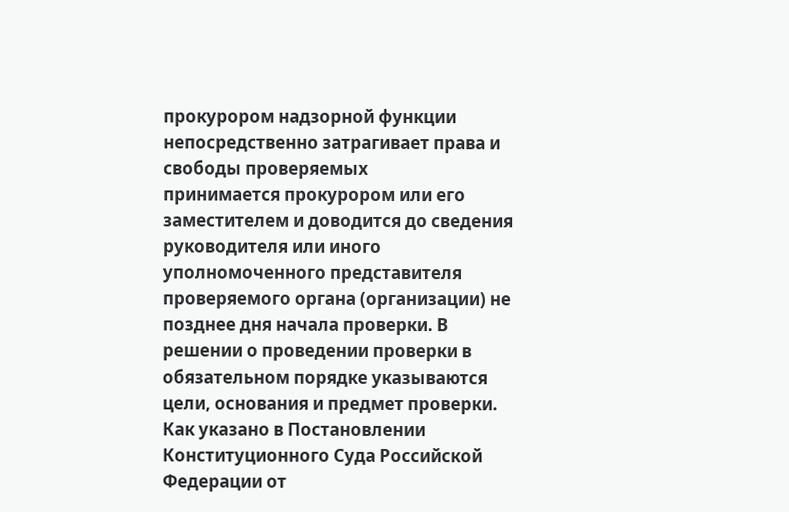прокурором надзорной функции непосредственно затрагивает права и свободы проверяемых
принимается прокурором или его заместителем и доводится до сведения руководителя или иного уполномоченного представителя проверяемого органа (организации) не позднее дня начала проверки. В решении о проведении проверки в обязательном порядке указываются цели, основания и предмет проверки. Как указано в Постановлении Конституционного Суда Российской Федерации от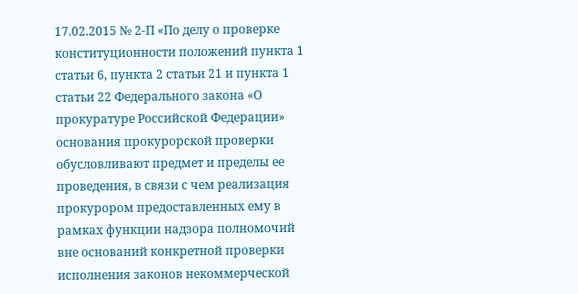17.02.2015 № 2-П «По делу о проверке конституционности положений пункта 1 статьи 6, пункта 2 статьи 21 и пункта 1 статьи 22 Федерального закона «О прокуратуре Российской Федерации» основания прокурорской проверки обусловливают предмет и пределы ее проведения, в связи с чем реализация прокурором предоставленных ему в рамках функции надзора полномочий вне оснований конкретной проверки исполнения законов некоммерческой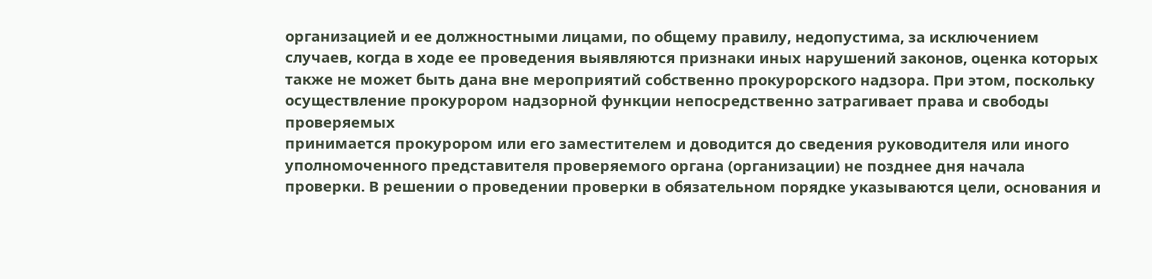организацией и ее должностными лицами, по общему правилу, недопустима, за исключением случаев, когда в ходе ее проведения выявляются признаки иных нарушений законов, оценка которых также не может быть дана вне мероприятий собственно прокурорского надзора. При этом, поскольку осуществление прокурором надзорной функции непосредственно затрагивает права и свободы проверяемых
принимается прокурором или его заместителем и доводится до сведения руководителя или иного уполномоченного представителя проверяемого органа (организации) не позднее дня начала проверки. В решении о проведении проверки в обязательном порядке указываются цели, основания и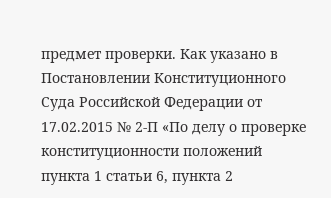предмет проверки. Как указано в Постановлении Конституционного Суда Российской Федерации от 17.02.2015 № 2-П «По делу о проверке конституционности положений пункта 1 статьи 6, пункта 2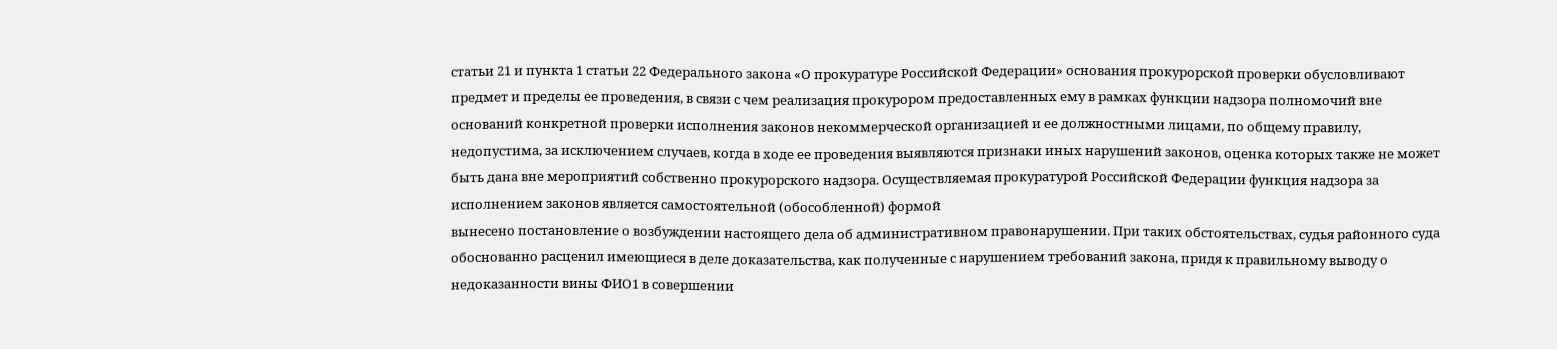статьи 21 и пункта 1 статьи 22 Федерального закона «О прокуратуре Российской Федерации» основания прокурорской проверки обусловливают предмет и пределы ее проведения, в связи с чем реализация прокурором предоставленных ему в рамках функции надзора полномочий вне оснований конкретной проверки исполнения законов некоммерческой организацией и ее должностными лицами, по общему правилу, недопустима, за исключением случаев, когда в ходе ее проведения выявляются признаки иных нарушений законов, оценка которых также не может быть дана вне мероприятий собственно прокурорского надзора. Осуществляемая прокуратурой Российской Федерации функция надзора за исполнением законов является самостоятельной (обособленной) формой
вынесено постановление о возбуждении настоящего дела об административном правонарушении. При таких обстоятельствах, судья районного суда обоснованно расценил имеющиеся в деле доказательства, как полученные с нарушением требований закона, придя к правильному выводу о недоказанности вины ФИО1 в совершении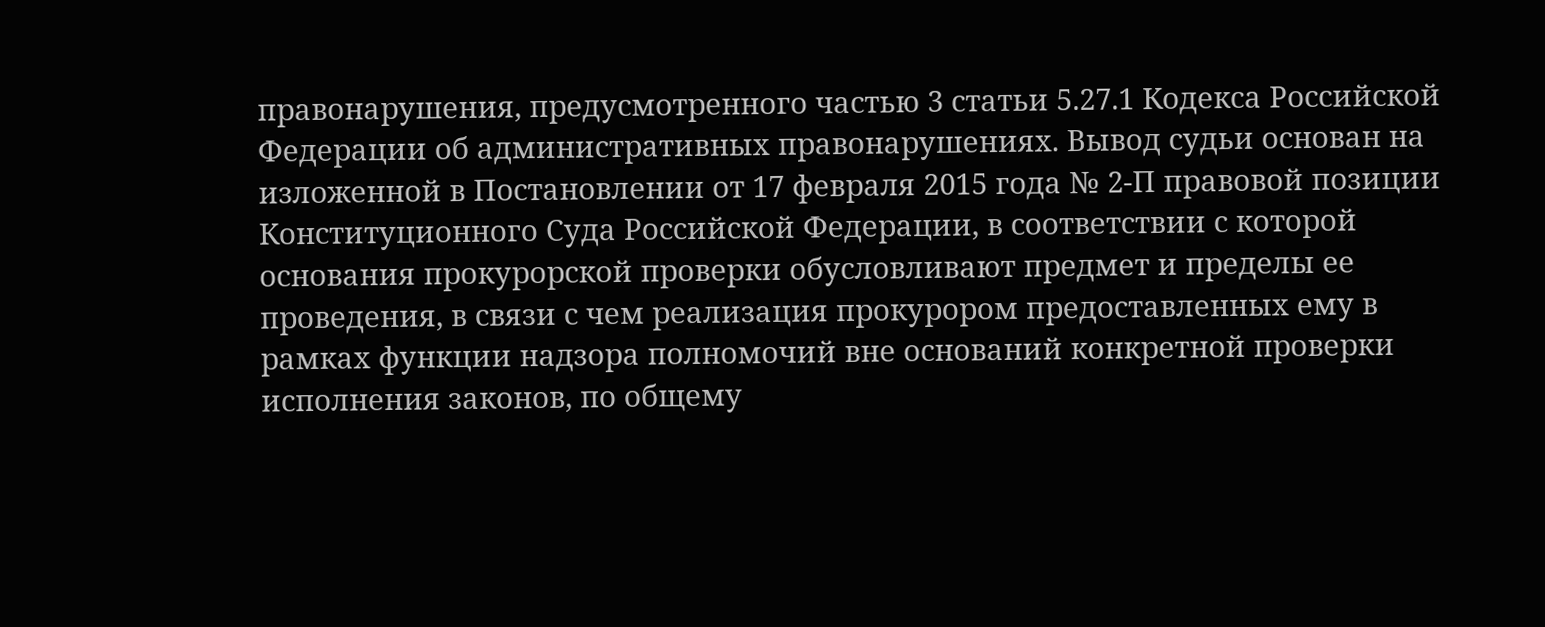правонарушения, предусмотренного частью 3 статьи 5.27.1 Кодекса Российской Федерации об административных правонарушениях. Вывод судьи основан на изложенной в Постановлении от 17 февраля 2015 года № 2-П правовой позиции Конституционного Суда Российской Федерации, в соответствии с которой основания прокурорской проверки обусловливают предмет и пределы ее проведения, в связи с чем реализация прокурором предоставленных ему в рамках функции надзора полномочий вне оснований конкретной проверки исполнения законов, по общему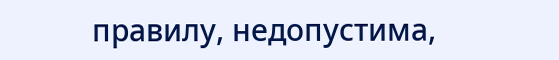правилу, недопустима,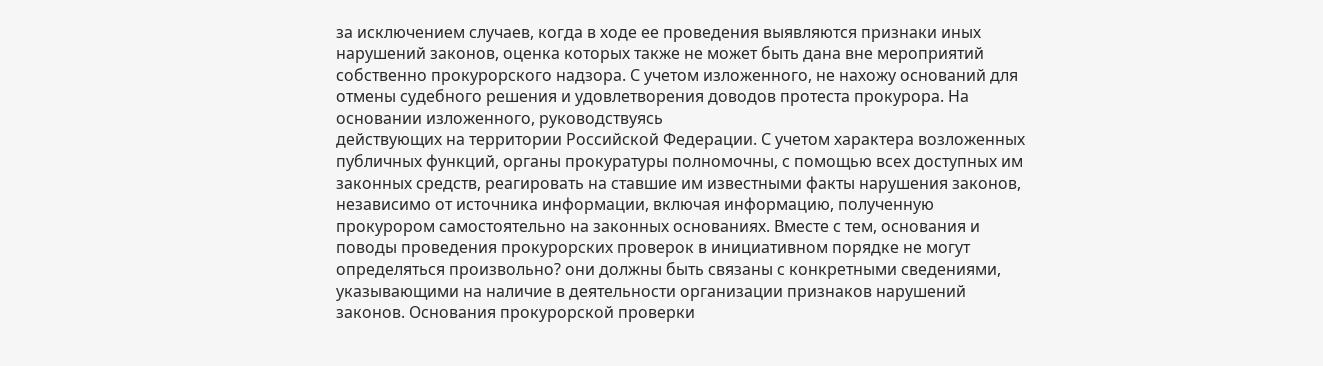за исключением случаев, когда в ходе ее проведения выявляются признаки иных нарушений законов, оценка которых также не может быть дана вне мероприятий собственно прокурорского надзора. С учетом изложенного, не нахожу оснований для отмены судебного решения и удовлетворения доводов протеста прокурора. На основании изложенного, руководствуясь
действующих на территории Российской Федерации. С учетом характера возложенных публичных функций, органы прокуратуры полномочны, с помощью всех доступных им законных средств, реагировать на ставшие им известными факты нарушения законов, независимо от источника информации, включая информацию, полученную прокурором самостоятельно на законных основаниях. Вместе с тем, основания и поводы проведения прокурорских проверок в инициативном порядке не могут определяться произвольно? они должны быть связаны с конкретными сведениями, указывающими на наличие в деятельности организации признаков нарушений законов. Основания прокурорской проверки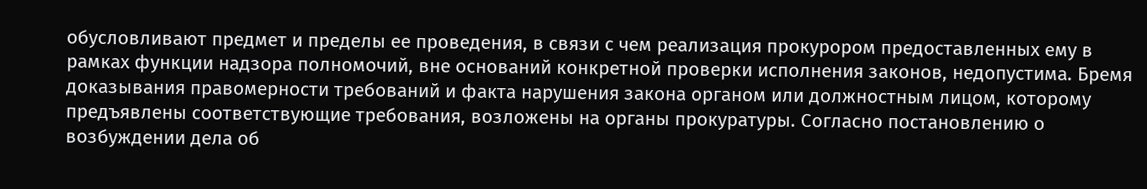обусловливают предмет и пределы ее проведения, в связи с чем реализация прокурором предоставленных ему в рамках функции надзора полномочий, вне оснований конкретной проверки исполнения законов, недопустима. Бремя доказывания правомерности требований и факта нарушения закона органом или должностным лицом, которому предъявлены соответствующие требования, возложены на органы прокуратуры. Согласно постановлению о возбуждении дела об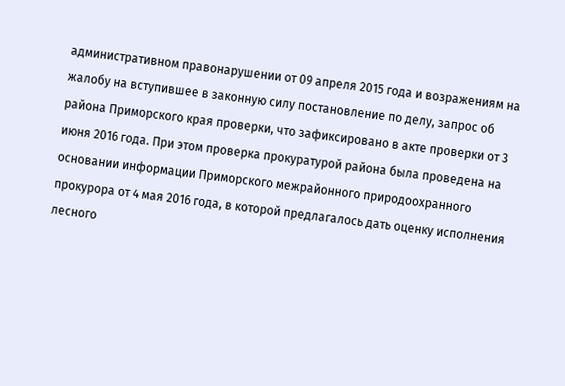административном правонарушении от 09 апреля 2015 года и возражениям на жалобу на вступившее в законную силу постановление по делу, запрос об
района Приморского края проверки, что зафиксировано в акте проверки от 3 июня 2016 года. При этом проверка прокуратурой района была проведена на основании информации Приморского межрайонного природоохранного прокурора от 4 мая 2016 года, в которой предлагалось дать оценку исполнения лесного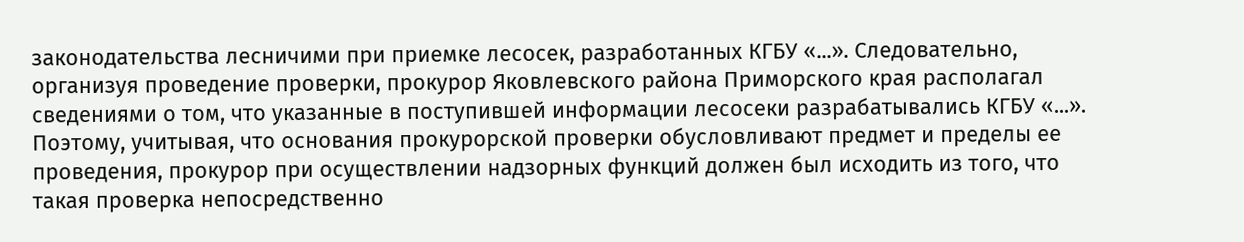законодательства лесничими при приемке лесосек, разработанных КГБУ «...». Следовательно, организуя проведение проверки, прокурор Яковлевского района Приморского края располагал сведениями о том, что указанные в поступившей информации лесосеки разрабатывались КГБУ «...». Поэтому, учитывая, что основания прокурорской проверки обусловливают предмет и пределы ее проведения, прокурор при осуществлении надзорных функций должен был исходить из того, что такая проверка непосредственно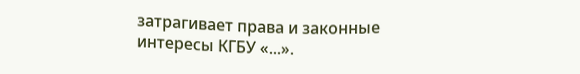затрагивает права и законные интересы КГБУ «...».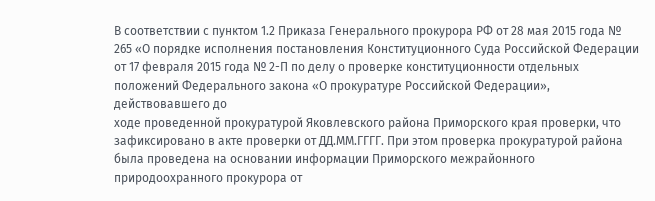В соответствии с пунктом 1.2 Приказа Генерального прокурора РФ от 28 мая 2015 года № 265 «О порядке исполнения постановления Конституционного Суда Российской Федерации от 17 февраля 2015 года № 2-П по делу о проверке конституционности отдельных положений Федерального закона «О прокуратуре Российской Федерации», действовавшего до
ходе проведенной прокуратурой Яковлевского района Приморского края проверки, что зафиксировано в акте проверки от ДД.ММ.ГГГГ. При этом проверка прокуратурой района была проведена на основании информации Приморского межрайонного природоохранного прокурора от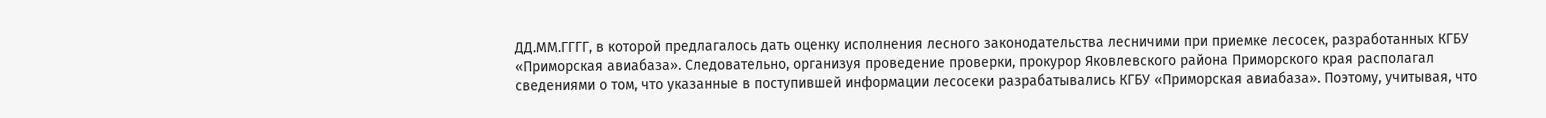ДД.ММ.ГГГГ, в которой предлагалось дать оценку исполнения лесного законодательства лесничими при приемке лесосек, разработанных КГБУ «Приморская авиабаза». Следовательно, организуя проведение проверки, прокурор Яковлевского района Приморского края располагал сведениями о том, что указанные в поступившей информации лесосеки разрабатывались КГБУ «Приморская авиабаза». Поэтому, учитывая, что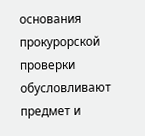основания прокурорской проверки обусловливают предмет и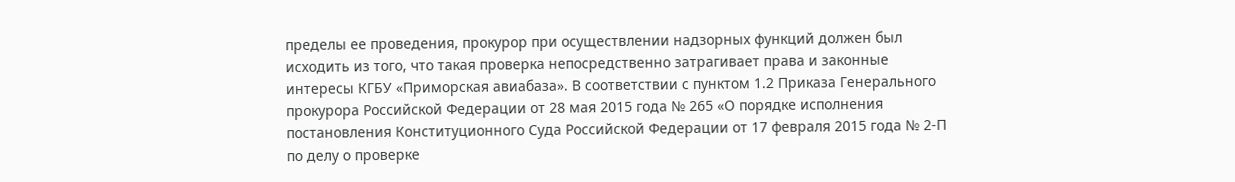пределы ее проведения, прокурор при осуществлении надзорных функций должен был исходить из того, что такая проверка непосредственно затрагивает права и законные интересы КГБУ «Приморская авиабаза». В соответствии с пунктом 1.2 Приказа Генерального прокурора Российской Федерации от 28 мая 2015 года № 265 «О порядке исполнения постановления Конституционного Суда Российской Федерации от 17 февраля 2015 года № 2-П по делу о проверке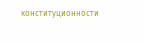конституционности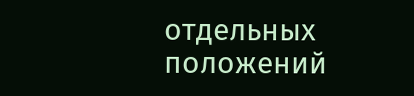отдельных положений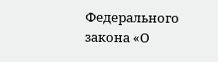Федерального закона «О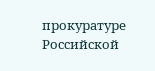прокуратуре Российской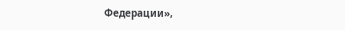Федерации»,